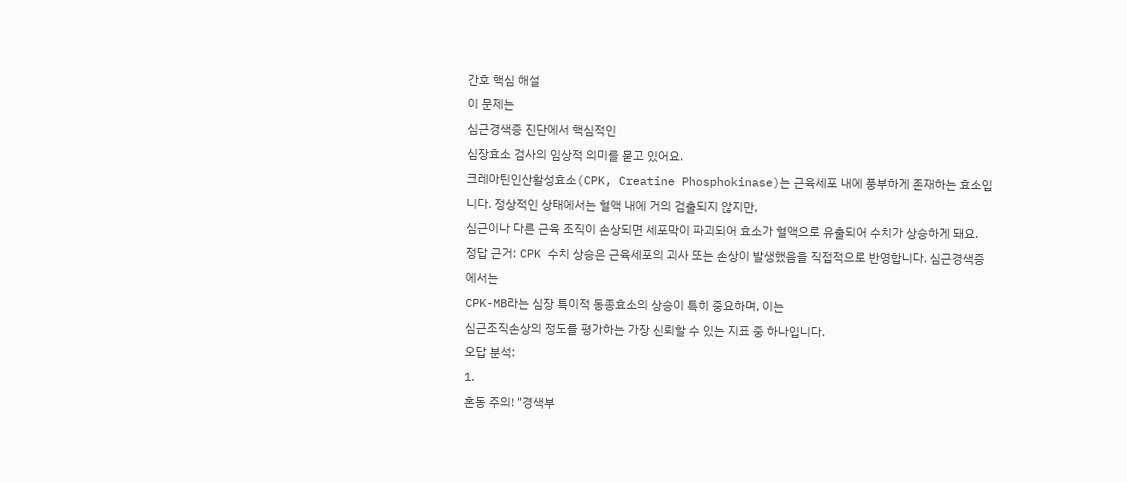간호 핵심 해설
이 문제는
심근경색증 진단에서 핵심적인
심장효소 검사의 임상적 의미를 묻고 있어요.
크레아틴인산활성효소(CPK, Creatine Phosphokinase)는 근육세포 내에 풍부하게 존재하는 효소입니다. 정상적인 상태에서는 혈액 내에 거의 검출되지 않지만,
심근이나 다른 근육 조직이 손상되면 세포막이 파괴되어 효소가 혈액으로 유출되어 수치가 상승하게 돼요.
정답 근거: CPK 수치 상승은 근육세포의 괴사 또는 손상이 발생했음을 직접적으로 반영합니다. 심근경색증에서는
CPK-MB라는 심장 특이적 동종효소의 상승이 특히 중요하며, 이는
심근조직손상의 정도를 평가하는 가장 신뢰할 수 있는 지표 중 하나입니다.
오답 분석:
1.
혼동 주의! "경색부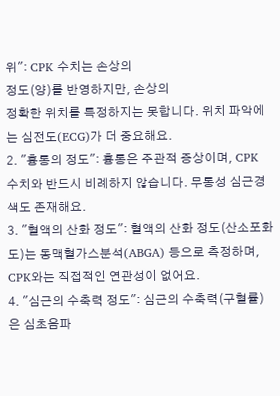위": CPK 수치는 손상의
정도(양)를 반영하지만, 손상의
정확한 위치를 특정하지는 못합니다. 위치 파악에는 심전도(ECG)가 더 중요해요.
2. "흉통의 정도": 흉통은 주관적 증상이며, CPK 수치와 반드시 비례하지 않습니다. 무통성 심근경색도 존재해요.
3. "혈액의 산화 정도": 혈액의 산화 정도(산소포화도)는 동맥혈가스분석(ABGA) 등으로 측정하며, CPK와는 직접적인 연관성이 없어요.
4. "심근의 수축력 정도": 심근의 수축력(구혈률)은 심초음파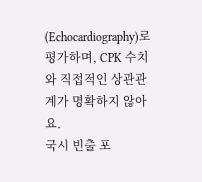(Echocardiography)로 평가하며, CPK 수치와 직접적인 상관관계가 명확하지 않아요.
국시 빈출 포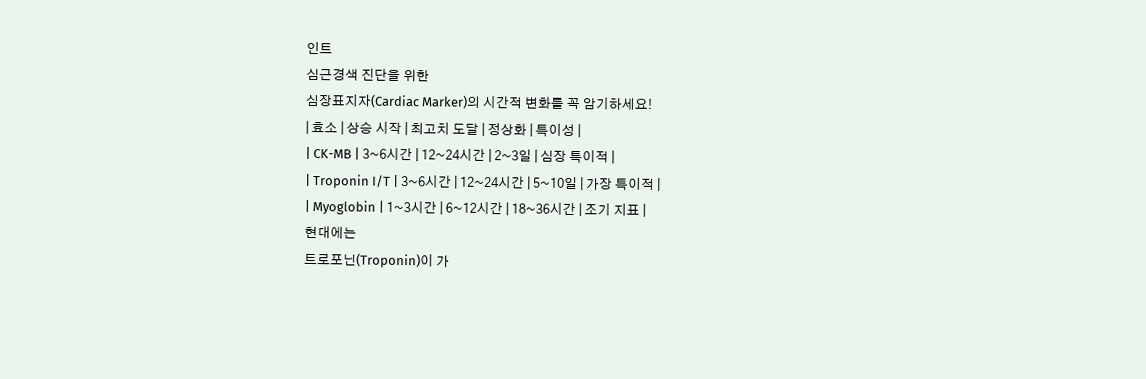인트
심근경색 진단을 위한
심장표지자(Cardiac Marker)의 시간적 변화를 꼭 암기하세요!
| 효소 | 상승 시작 | 최고치 도달 | 정상화 | 특이성 |
| CK-MB | 3~6시간 | 12~24시간 | 2~3일 | 심장 특이적 |
| Troponin I/T | 3~6시간 | 12~24시간 | 5~10일 | 가장 특이적 |
| Myoglobin | 1~3시간 | 6~12시간 | 18~36시간 | 조기 지표 |
현대에는
트로포닌(Troponin)이 가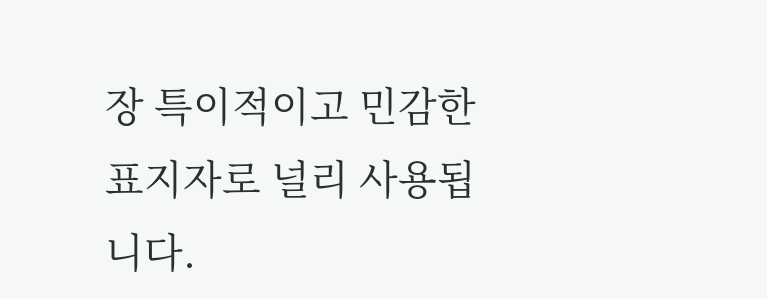장 특이적이고 민감한 표지자로 널리 사용됩니다.